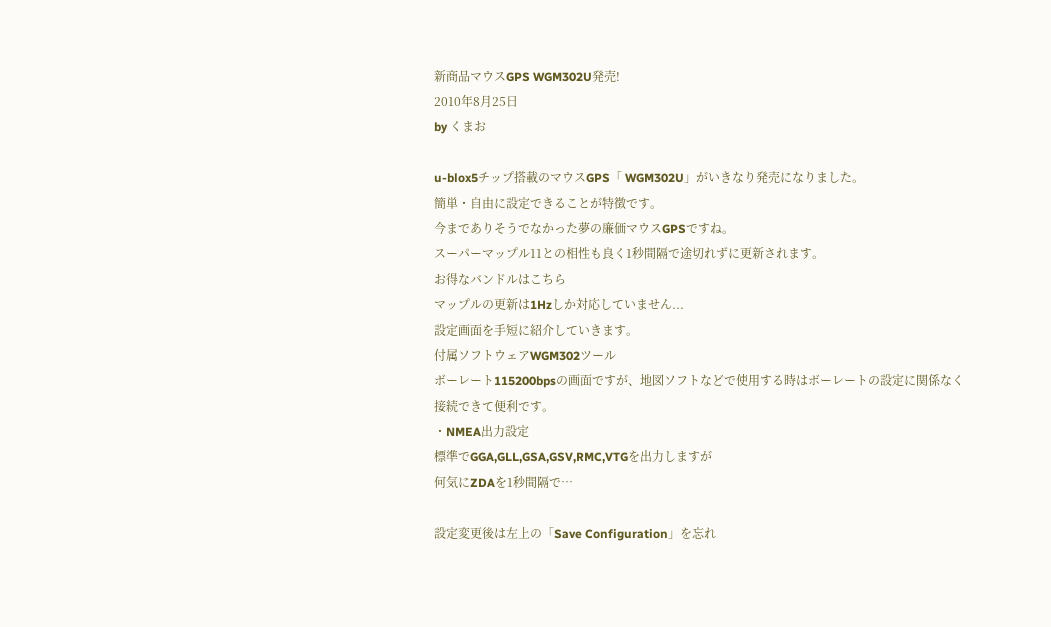新商品マウスGPS WGM302U発売!
2010年8月25日
by くまお

u-blox5チップ搭載のマウスGPS「 WGM302U」がいきなり発売になりました。
簡単・自由に設定できることが特徴です。
今までありそうでなかった夢の廉価マウスGPSですね。
スーパーマップル11との相性も良く1秒間隔で途切れずに更新されます。
お得なバンドルはこちら
マップルの更新は1Hzしか対応していません...
設定画面を手短に紹介していきます。
付属ソフトウェアWGM302ツール
ボーレート115200bpsの画面ですが、地図ソフトなどで使用する時はボーレートの設定に関係なく
接続できて便利です。
・NMEA出力設定
標準でGGA,GLL,GSA,GSV,RMC,VTGを出力しますが
何気にZDAを1秒間隔で…

設定変更後は左上の「Save Configuration」を忘れ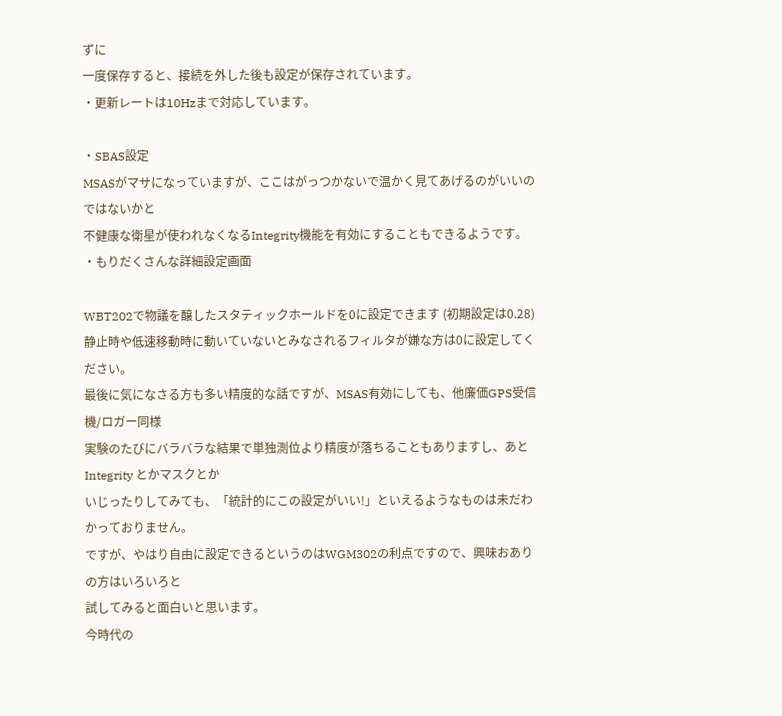ずに
一度保存すると、接続を外した後も設定が保存されています。
・更新レートは10Hzまで対応しています。

・SBAS設定
MSASがマサになっていますが、ここはがっつかないで温かく見てあげるのがいいのではないかと
不健康な衛星が使われなくなるIntegrity機能を有効にすることもできるようです。
・もりだくさんな詳細設定画面

WBT202で物議を醸したスタティックホールドを0に設定できます (初期設定は0.28)
静止時や低速移動時に動いていないとみなされるフィルタが嫌な方は0に設定してください。
最後に気になさる方も多い精度的な話ですが、MSAS有効にしても、他廉価GPS受信機/ロガー同様
実験のたびにバラバラな結果で単独測位より精度が落ちることもありますし、あとIntegrity とかマスクとか
いじったりしてみても、「統計的にこの設定がいい!」といえるようなものは未だわかっておりません。
ですが、やはり自由に設定できるというのはWGM302の利点ですので、興味おありの方はいろいろと
試してみると面白いと思います。
今時代の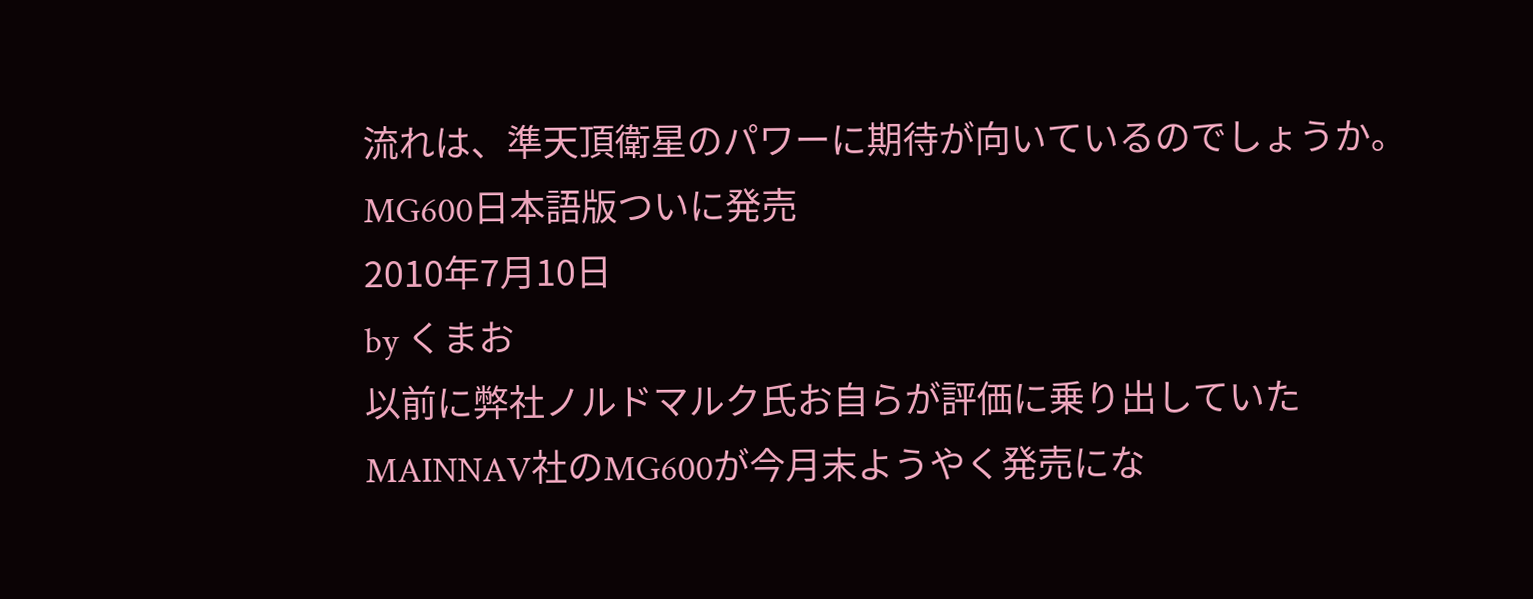流れは、準天頂衛星のパワーに期待が向いているのでしょうか。
MG600日本語版ついに発売
2010年7月10日
by くまお
以前に弊社ノルドマルク氏お自らが評価に乗り出していた
MAINNAV社のMG600が今月末ようやく発売にな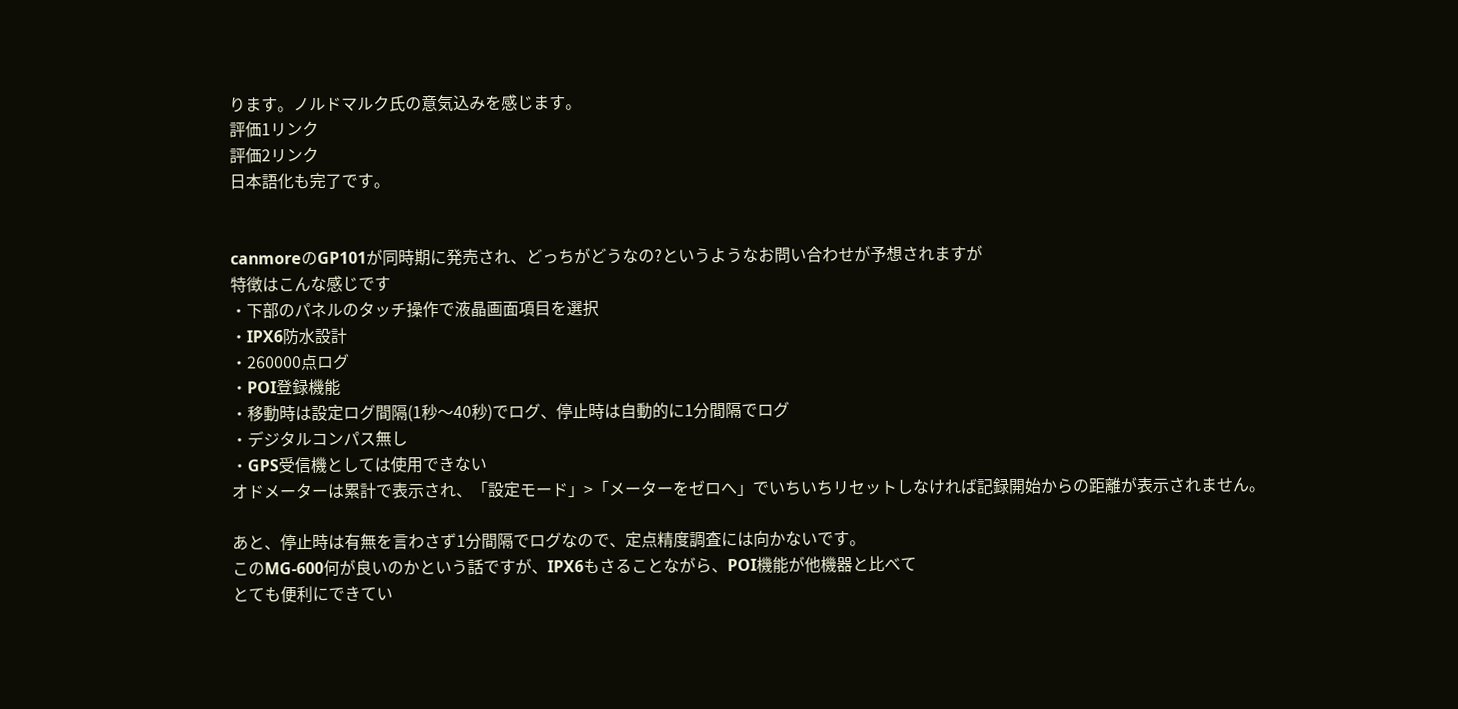ります。ノルドマルク氏の意気込みを感じます。
評価1リンク
評価2リンク
日本語化も完了です。


canmoreのGP101が同時期に発売され、どっちがどうなの?というようなお問い合わせが予想されますが
特徴はこんな感じです
・下部のパネルのタッチ操作で液晶画面項目を選択
・IPX6防水設計
・260000点ログ
・POI登録機能
・移動時は設定ログ間隔(1秒〜40秒)でログ、停止時は自動的に1分間隔でログ
・デジタルコンパス無し
・GPS受信機としては使用できない
オドメーターは累計で表示され、「設定モード」>「メーターをゼロへ」でいちいちリセットしなければ記録開始からの距離が表示されません。

あと、停止時は有無を言わさず1分間隔でログなので、定点精度調査には向かないです。
このMG-600何が良いのかという話ですが、IPX6もさることながら、POI機能が他機器と比べて
とても便利にできてい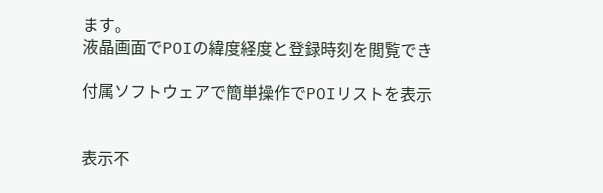ます。
液晶画面でPOIの緯度経度と登録時刻を閲覧でき

付属ソフトウェアで簡単操作でPOIリストを表示


表示不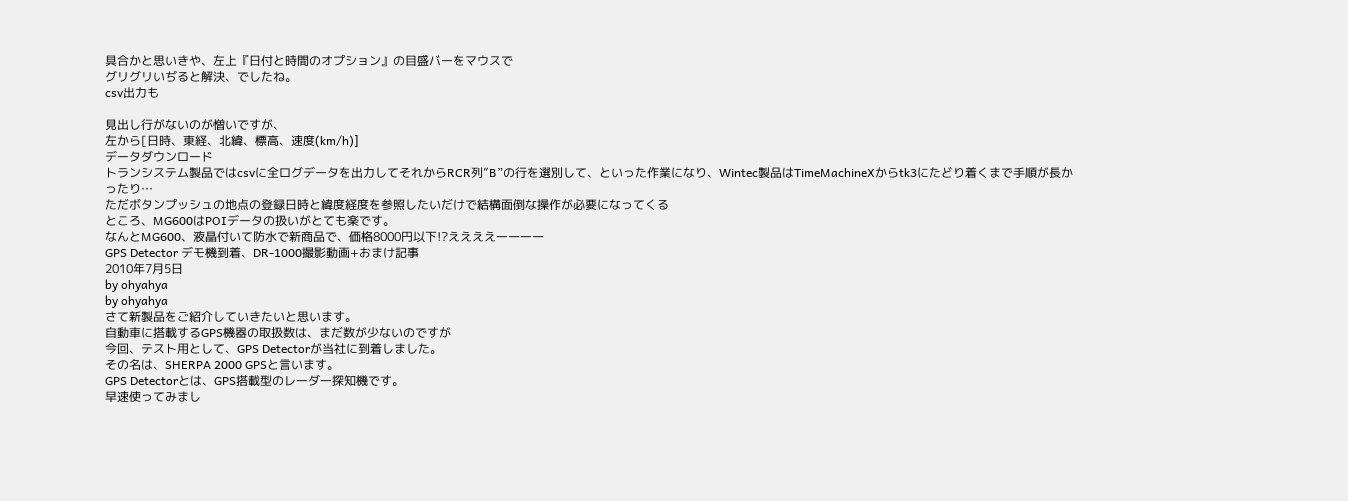具合かと思いきや、左上『日付と時間のオプション』の目盛バーをマウスで
グリグリいぢると解決、でしたね。
csv出力も

見出し行がないのが憎いですが、
左から[日時、東経、北緯、標高、速度(km/h)]
データダウンロード
トランシステム製品ではcsvに全ログデータを出力してそれからRCR列”B”の行を選別して、といった作業になり、Wintec製品はTimeMachineXからtk3にたどり着くまで手順が長かったり…
ただボタンプッシュの地点の登録日時と緯度経度を参照したいだけで結構面倒な操作が必要になってくる
ところ、MG600はPOIデータの扱いがとても楽です。
なんとMG600、液晶付いて防水で新商品で、価格8000円以下!?ええええーーーー
GPS Detector デモ機到着、DR-1000撮影動画+おまけ記事
2010年7月5日
by ohyahya
by ohyahya
さて新製品をご紹介していきたいと思います。
自動車に搭載するGPS機器の取扱数は、まだ数が少ないのですが
今回、テスト用として、GPS Detectorが当社に到着しました。
その名は、SHERPA 2000 GPSと言います。
GPS Detectorとは、GPS搭載型のレーダー探知機です。
早速使ってみまし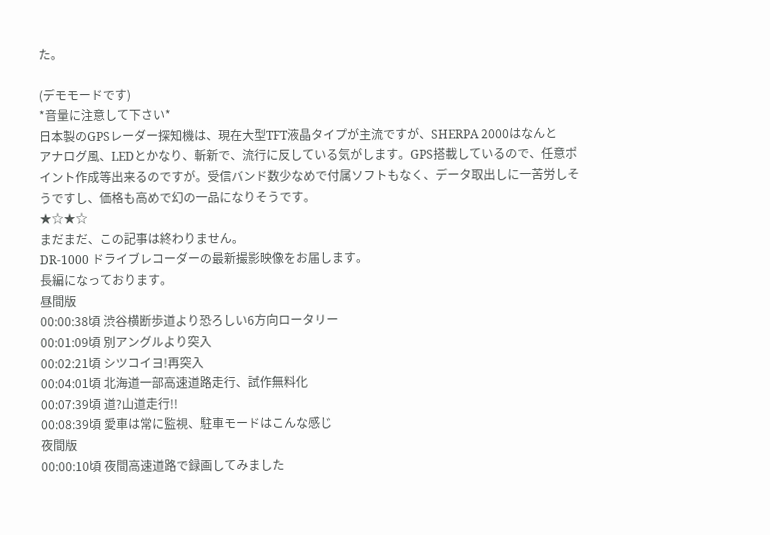た。

(デモモードです)
*音量に注意して下さい*
日本製のGPSレーダー探知機は、現在大型TFT液晶タイプが主流ですが、SHERPA 2000はなんと
アナログ風、LEDとかなり、斬新で、流行に反している気がします。GPS搭載しているので、任意ポイント作成等出来るのですが。受信バンド数少なめで付属ソフトもなく、データ取出しに一苦労しそうですし、価格も高めで幻の一品になりそうです。
★☆★☆
まだまだ、この記事は終わりません。
DR-1000 ドライブレコーダーの最新撮影映像をお届します。
長編になっております。
昼間版
00:00:38頃 渋谷横断歩道より恐ろしい6方向ロータリー
00:01:09頃 別アングルより突入
00:02:21頃 シツコイヨ!再突入
00:04:01頃 北海道一部高速道路走行、試作無料化
00:07:39頃 道?山道走行!!
00:08:39頃 愛車は常に監視、駐車モードはこんな感じ
夜間版
00:00:10頃 夜間高速道路で録画してみました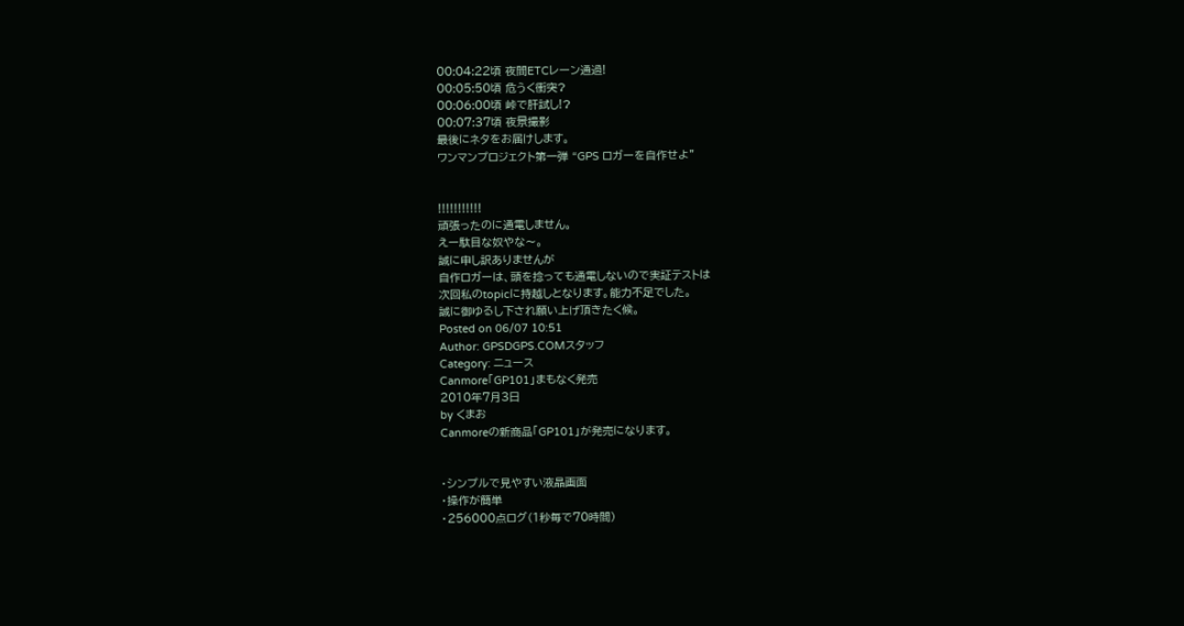00:04:22頃 夜間ETCレーン通過!
00:05:50頃 危うく衝突?
00:06:00頃 峠で肝試し!?
00:07:37頃 夜景撮影
最後にネタをお届けします。
ワンマンプロジェクト第一弾 “GPS ロガーを自作せよ”


!!!!!!!!!!!
頑張ったのに通電しません。
えー駄目な奴やな〜。
誠に申し訳ありませんが
自作ロガーは、頭を捻っても通電しないので実証テストは
次回私のtopicに持越しとなります。能力不足でした。
誠に御ゆるし下され願い上げ頂きたく候。
Posted on 06/07 10:51
Author: GPSDGPS.COMスタッフ
Category: ニュース
Canmore「GP101」まもなく発売
2010年7月3日
by くまお
Canmoreの新商品「GP101」が発売になります。


・シンプルで見やすい液晶画面
・操作が簡単
・256000点ログ(1秒毎で70時間)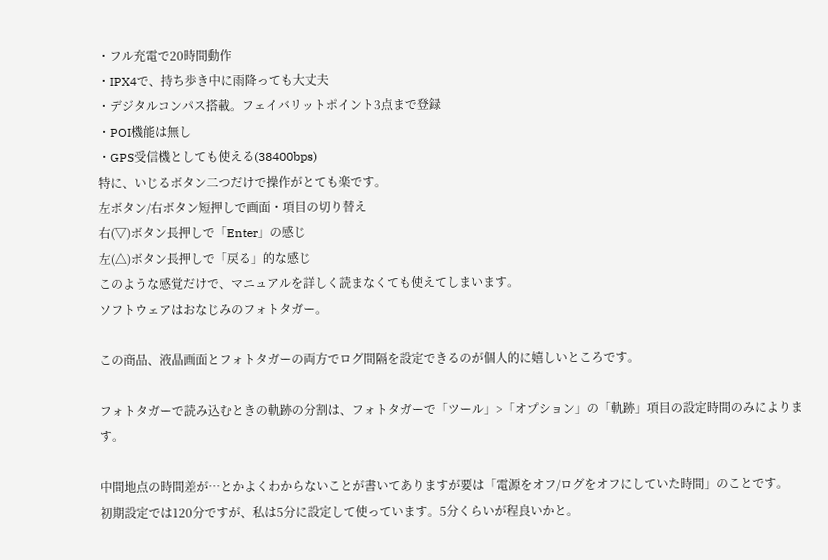・フル充電で20時間動作
・IPX4で、持ち歩き中に雨降っても大丈夫
・デジタルコンパス搭載。フェイバリットポイント3点まで登録
・POI機能は無し
・GPS受信機としても使える(38400bps)
特に、いじるボタン二つだけで操作がとても楽です。
左ボタン/右ボタン短押しで画面・項目の切り替え
右(▽)ボタン長押しで「Enter」の感じ
左(△)ボタン長押しで「戻る」的な感じ
このような感覚だけで、マニュアルを詳しく読まなくても使えてしまいます。
ソフトウェアはおなじみのフォトタガー。

この商品、液晶画面とフォトタガーの両方でログ間隔を設定できるのが個人的に嬉しいところです。

フォトタガーで読み込むときの軌跡の分割は、フォトタガーで「ツール」>「オプション」の「軌跡」項目の設定時間のみによります。

中間地点の時間差が…とかよくわからないことが書いてありますが要は「電源をオフ/ログをオフにしていた時間」のことです。
初期設定では120分ですが、私は5分に設定して使っています。5分くらいが程良いかと。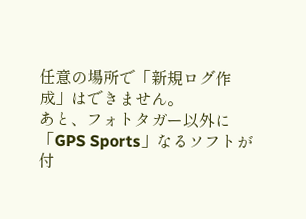任意の場所で「新規ログ作成」はできません。
あと、フォトタガー以外に「GPS Sports」なるソフトが付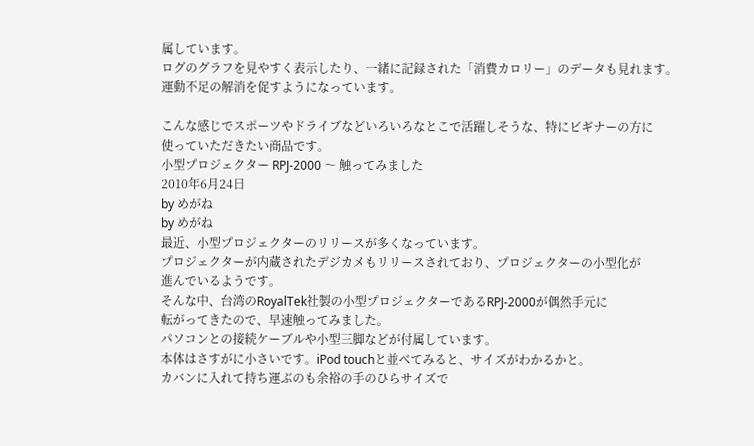属しています。
ログのグラフを見やすく表示したり、一緒に記録された「消費カロリー」のデータも見れます。
運動不足の解消を促すようになっています。

こんな感じでスポーツやドライブなどいろいろなとこで活躍しそうな、特にビギナーの方に
使っていただきたい商品です。
小型プロジェクター RPJ-2000 〜 触ってみました
2010年6月24日
by めがね
by めがね
最近、小型プロジェクターのリリースが多くなっています。
プロジェクターが内蔵されたデジカメもリリースされており、プロジェクターの小型化が
進んでいるようです。
そんな中、台湾のRoyalTek社製の小型プロジェクターであるRPJ-2000が偶然手元に
転がってきたので、早速触ってみました。
パソコンとの接続ケーブルや小型三脚などが付属しています。
本体はさすがに小さいです。iPod touchと並べてみると、サイズがわかるかと。
カバンに入れて持ち運ぶのも余裕の手のひらサイズで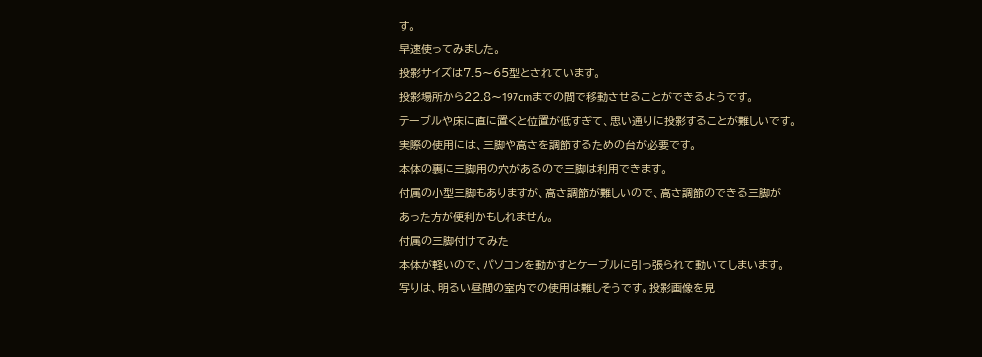す。
早速使ってみました。
投影サイズは7.5〜65型とされています。
投影場所から22.8〜197cmまでの間で移動させることができるようです。
テーブルや床に直に置くと位置が低すぎて、思い通りに投影することが難しいです。
実際の使用には、三脚や高さを調節するための台が必要です。
本体の裏に三脚用の穴があるので三脚は利用できます。
付属の小型三脚もありますが、高さ調節が難しいので、高さ調節のできる三脚が
あった方が便利かもしれません。
付属の三脚付けてみた
本体が軽いので、パソコンを動かすとケーブルに引っ張られて動いてしまいます。
写りは、明るい昼間の室内での使用は難しそうです。投影画像を見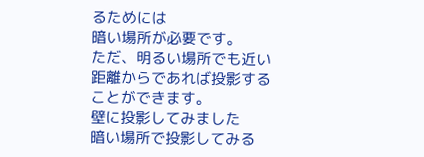るためには
暗い場所が必要です。
ただ、明るい場所でも近い距離からであれば投影することができます。
壁に投影してみました
暗い場所で投影してみる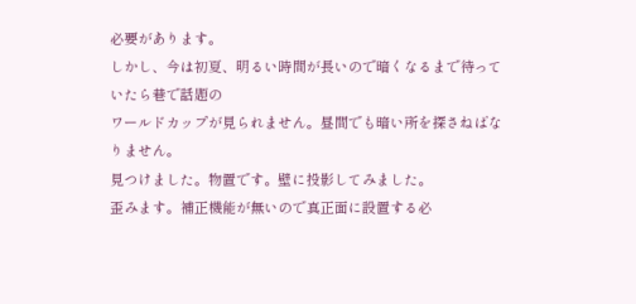必要があります。
しかし、今は初夏、明るい時間が長いので暗くなるまで待っていたら巷で話題の
ワールドカップが見られません。昼間でも暗い所を探さねばなりません。
見つけました。物置です。壁に投影してみました。
歪みます。補正機能が無いので真正面に設置する必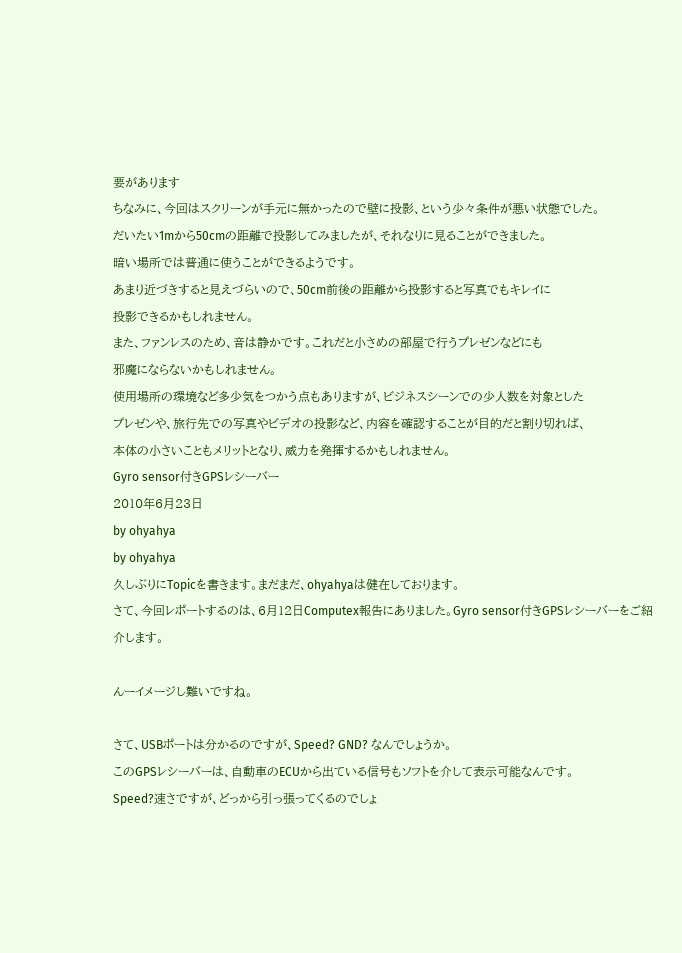要があります
ちなみに、今回はスクリーンが手元に無かったので壁に投影、という少々条件が悪い状態でした。
だいたい1mから50cmの距離で投影してみましたが、それなりに見ることができました。
暗い場所では普通に使うことができるようです。
あまり近づきすると見えづらいので、50cm前後の距離から投影すると写真でもキレイに
投影できるかもしれません。
また、ファンレスのため、音は静かです。これだと小さめの部屋で行うプレゼンなどにも
邪魔にならないかもしれません。
使用場所の環境など多少気をつかう点もありますが、ビジネスシーンでの少人数を対象とした
プレゼンや、旅行先での写真やビデオの投影など、内容を確認することが目的だと割り切れば、
本体の小さいこともメリットとなり、威力を発揮するかもしれません。
Gyro sensor付きGPSレシーバー
2010年6月23日
by ohyahya
by ohyahya
久しぶりにTopicを書きます。まだまだ、ohyahyaは健在しております。
さて、今回レポートするのは、6月12日Computex報告にありました。Gyro sensor付きGPSレシーバーをご紹介します。

んーイメージし難いですね。

さて、USBポートは分かるのですが、Speed? GND? なんでしょうか。
このGPSレシーバーは、自動車のECUから出ている信号もソフトを介して表示可能なんです。
Speed?速さですが、どっから引っ張ってくるのでしょ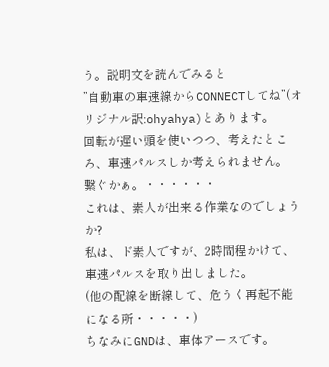う。説明文を読んでみると
”自動車の車速線からCONNECTしてね”(オリジナル訳:ohyahya)とあります。
回転が遅い頭を使いつつ、考えたところ、車速パルスしか考えられません。
繋ぐかぁ。・・・・・・
これは、素人が出来る作業なのでしょうか?
私は、ド素人ですが、2時間程かけて、車速パルスを取り出しました。
(他の配線を断線して、危うく再起不能になる所・・・・・)
ちなみにGNDは、車体アースです。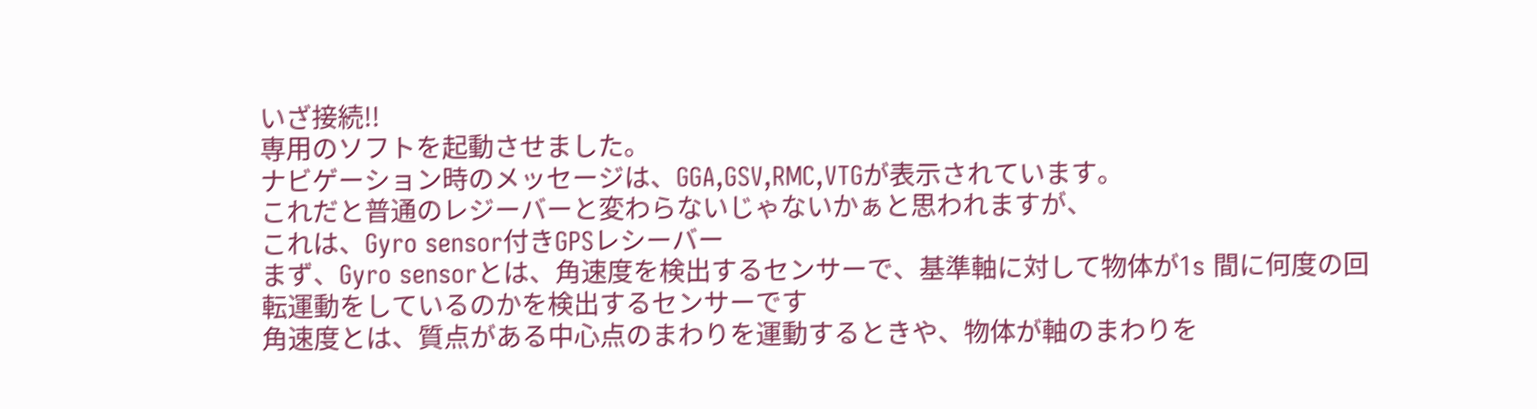いざ接続!!
専用のソフトを起動させました。
ナビゲーション時のメッセージは、GGA,GSV,RMC,VTGが表示されています。
これだと普通のレジーバーと変わらないじゃないかぁと思われますが、
これは、Gyro sensor付きGPSレシーバー
まず、Gyro sensorとは、角速度を検出するセンサーで、基準軸に対して物体が1s 間に何度の回
転運動をしているのかを検出するセンサーです
角速度とは、質点がある中心点のまわりを運動するときや、物体が軸のまわりを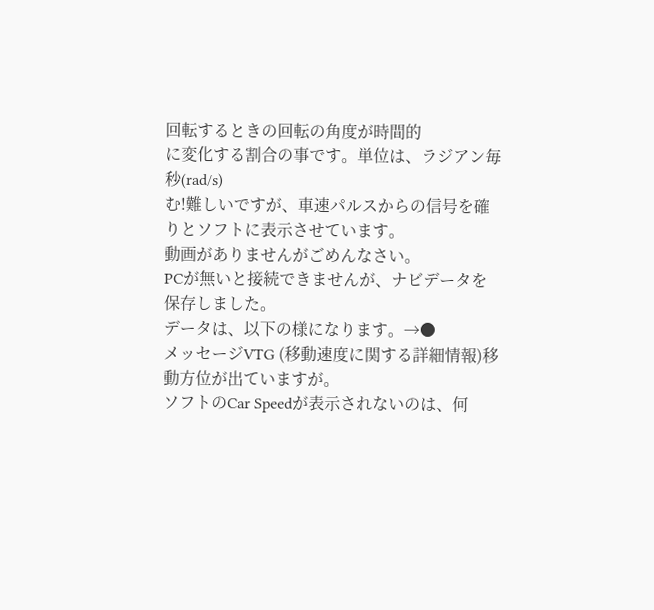回転するときの回転の角度が時間的
に変化する割合の事です。単位は、ラジアン毎秒(rad/s)
む!難しいですが、車速パルスからの信号を確りとソフトに表示させています。
動画がありませんがごめんなさい。
PCが無いと接続できませんが、ナビデータを保存しました。
データは、以下の様になります。→●
メッセージVTG (移動速度に関する詳細情報)移動方位が出ていますが。
ソフトのCar Speedが表示されないのは、何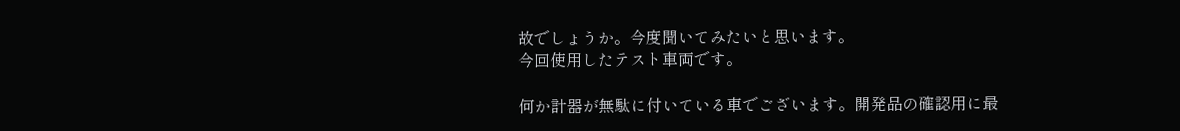故でしょうか。今度聞いてみたいと思います。
今回使用したテスト車両です。

何か計器が無駄に付いている車でございます。開発品の確認用に最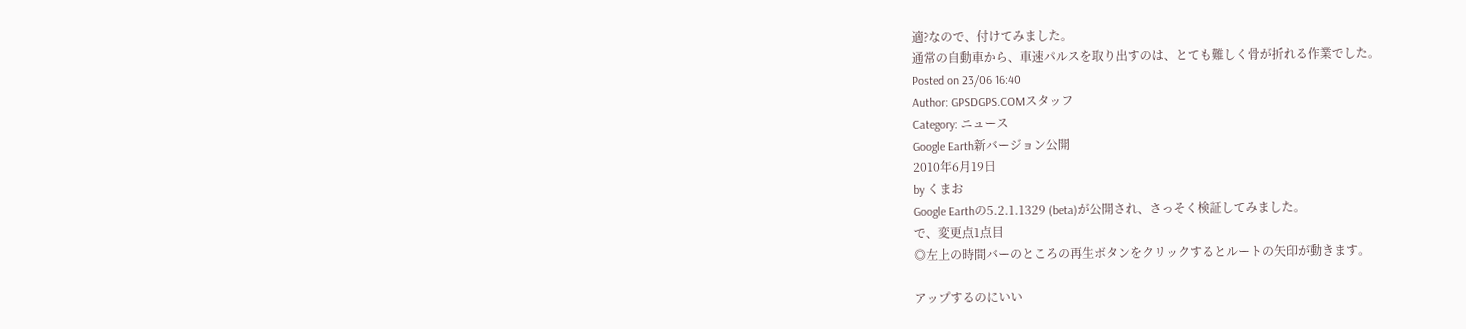適?なので、付けてみました。
通常の自動車から、車速パルスを取り出すのは、とても難しく骨が折れる作業でした。
Posted on 23/06 16:40
Author: GPSDGPS.COMスタッフ
Category: ニュース
Google Earth新バージョン公開
2010年6月19日
by くまお
Google Earthの5.2.1.1329 (beta)が公開され、さっそく検証してみました。
で、変更点1点目
◎左上の時間バーのところの再生ボタンをクリックするとルートの矢印が動きます。

アップするのにいい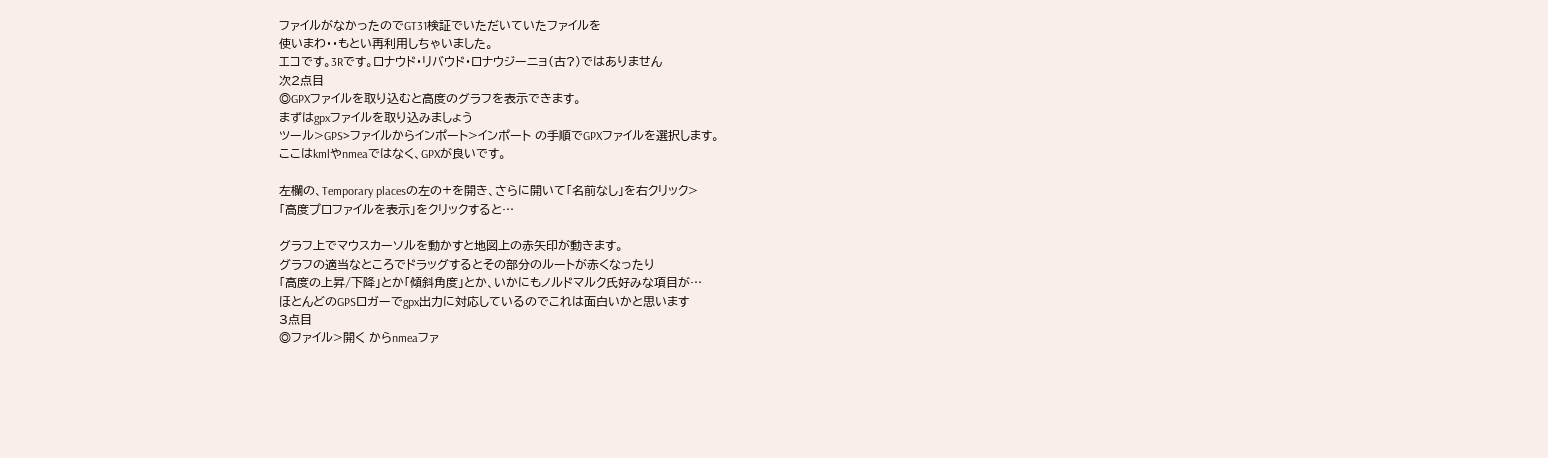ファイルがなかったのでGT31検証でいただいていたファイルを
使いまわ・・もとい再利用しちゃいました。
エコです。3Rです。ロナウド・リバウド・ロナウジーニョ(古?)ではありません
次2点目
◎GPXファイルを取り込むと高度のグラフを表示できます。
まずはgpxファイルを取り込みましょう
ツール>GPS>ファイルからインポート>インポート の手順でGPXファイルを選択します。
ここはkmlやnmeaではなく、GPXが良いです。

左欄の、Temporary placesの左の+を開き、さらに開いて「名前なし」を右クリック>
「高度プロファイルを表示」をクリックすると…

グラフ上でマウスカーソルを動かすと地図上の赤矢印が動きます。
グラフの適当なところでドラッグするとその部分のルートが赤くなったり
「高度の上昇/下降」とか「傾斜角度」とか、いかにもノルドマルク氏好みな項目が…
ほとんどのGPSロガーでgpx出力に対応しているのでこれは面白いかと思います
3点目
◎ファイル>開く からnmeaファ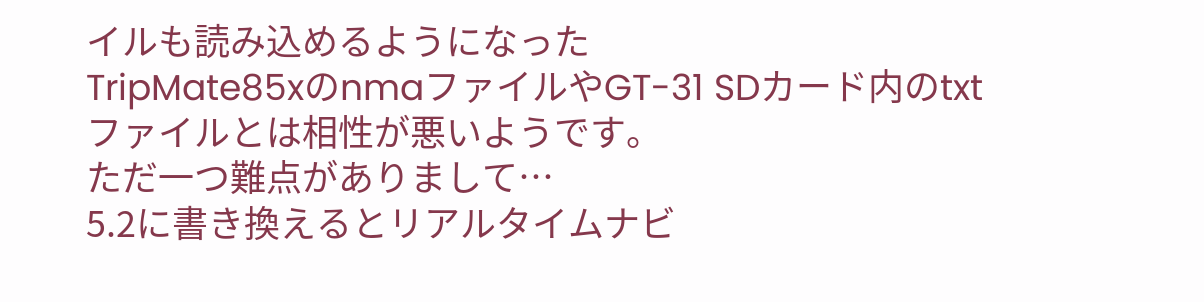イルも読み込めるようになった
TripMate85xのnmaファイルやGT-31 SDカード内のtxtファイルとは相性が悪いようです。
ただ一つ難点がありまして…
5.2に書き換えるとリアルタイムナビ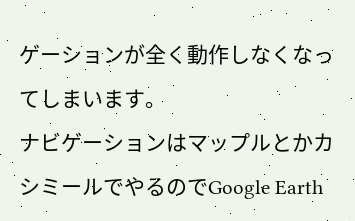ゲーションが全く動作しなくなってしまいます。
ナビゲーションはマップルとかカシミールでやるのでGoogle Earth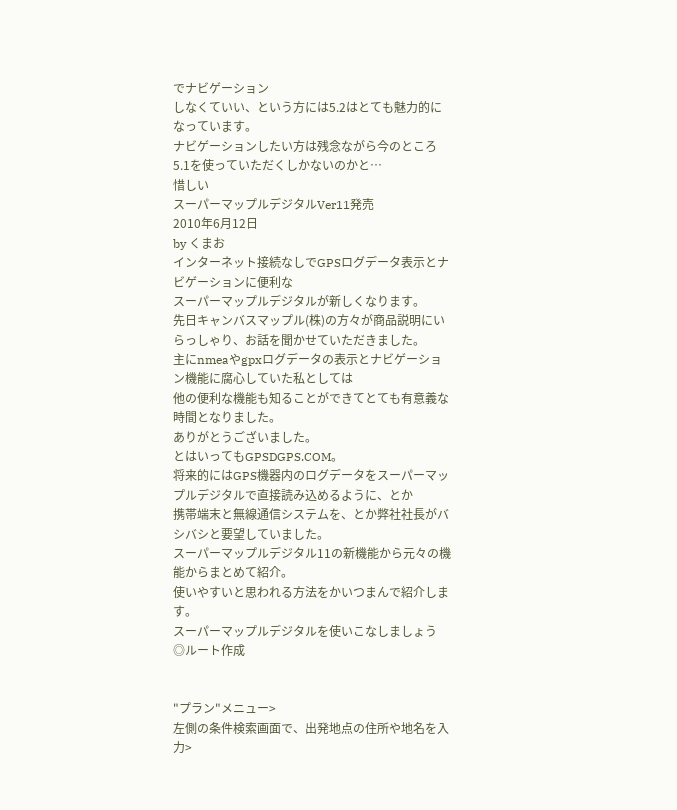でナビゲーション
しなくていい、という方には5.2はとても魅力的になっています。
ナビゲーションしたい方は残念ながら今のところ5.1を使っていただくしかないのかと…
惜しい
スーパーマップルデジタルVer11発売
2010年6月12日
by くまお
インターネット接続なしでGPSログデータ表示とナビゲーションに便利な
スーパーマップルデジタルが新しくなります。
先日キャンバスマップル(株)の方々が商品説明にいらっしゃり、お話を聞かせていただきました。
主にnmeaやgpxログデータの表示とナビゲーション機能に腐心していた私としては
他の便利な機能も知ることができてとても有意義な時間となりました。
ありがとうございました。
とはいってもGPSDGPS.COM。
将来的にはGPS機器内のログデータをスーパーマップルデジタルで直接読み込めるように、とか
携帯端末と無線通信システムを、とか弊社社長がバシバシと要望していました。
スーパーマップルデジタル11の新機能から元々の機能からまとめて紹介。
使いやすいと思われる方法をかいつまんで紹介します。
スーパーマップルデジタルを使いこなしましょう
◎ルート作成


"プラン"メニュー>
左側の条件検索画面で、出発地点の住所や地名を入力>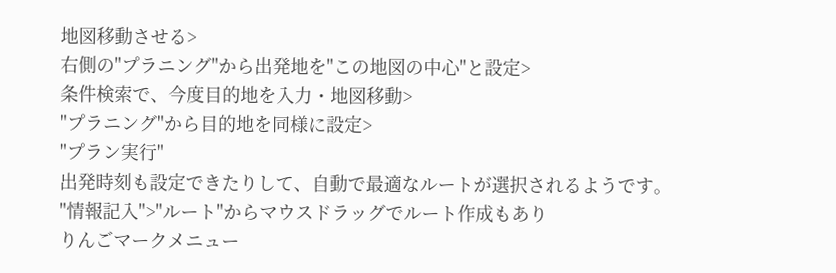地図移動させる>
右側の"プラニング"から出発地を"この地図の中心"と設定>
条件検索で、今度目的地を入力・地図移動>
"プラニング"から目的地を同様に設定>
"プラン実行"
出発時刻も設定できたりして、自動で最適なルートが選択されるようです。
"情報記入">"ルート"からマウスドラッグでルート作成もあり
りんごマークメニュー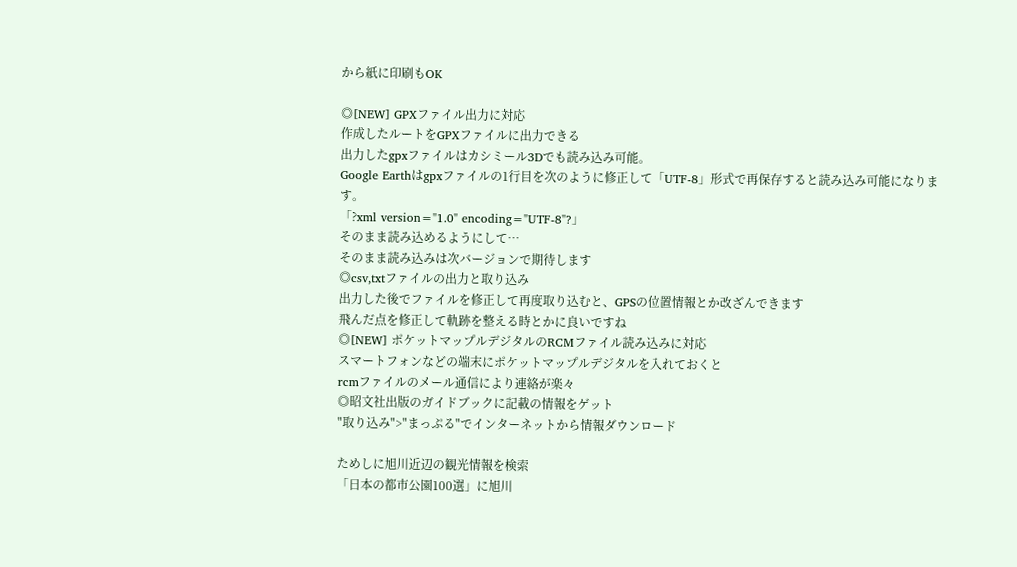から紙に印刷もOK

◎[NEW] GPXファイル出力に対応
作成したルートをGPXファイルに出力できる
出力したgpxファイルはカシミール3Dでも読み込み可能。
Google Earthはgpxファイルの1行目を次のように修正して「UTF-8」形式で再保存すると読み込み可能になります。
「?xml version="1.0" encoding="UTF-8"?」
そのまま読み込めるようにして…
そのまま読み込みは次バージョンで期待します
◎csv,txtファイルの出力と取り込み
出力した後でファイルを修正して再度取り込むと、GPSの位置情報とか改ざんできます
飛んだ点を修正して軌跡を整える時とかに良いですね
◎[NEW] ポケットマップルデジタルのRCMファイル読み込みに対応
スマートフォンなどの端末にポケットマップルデジタルを入れておくと
rcmファイルのメール通信により連絡が楽々
◎昭文社出版のガイドブックに記載の情報をゲット
"取り込み">"まっぷる"でインターネットから情報ダウンロード

ためしに旭川近辺の観光情報を検索
「日本の都市公園100選」に旭川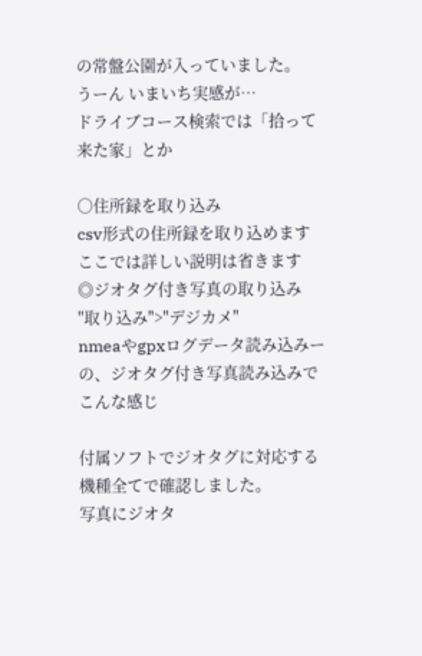の常盤公園が入っていました。
うーん いまいち実感が…
ドライブコース検索では「拾って来た家」とか

○住所録を取り込み
csv形式の住所録を取り込めます
ここでは詳しい説明は省きます
◎ジオタグ付き写真の取り込み
"取り込み">"デジカメ"
nmeaやgpxログデータ読み込みーの、ジオタグ付き写真読み込みで
こんな感じ

付属ソフトでジオタグに対応する機種全てで確認しました。
写真にジオタ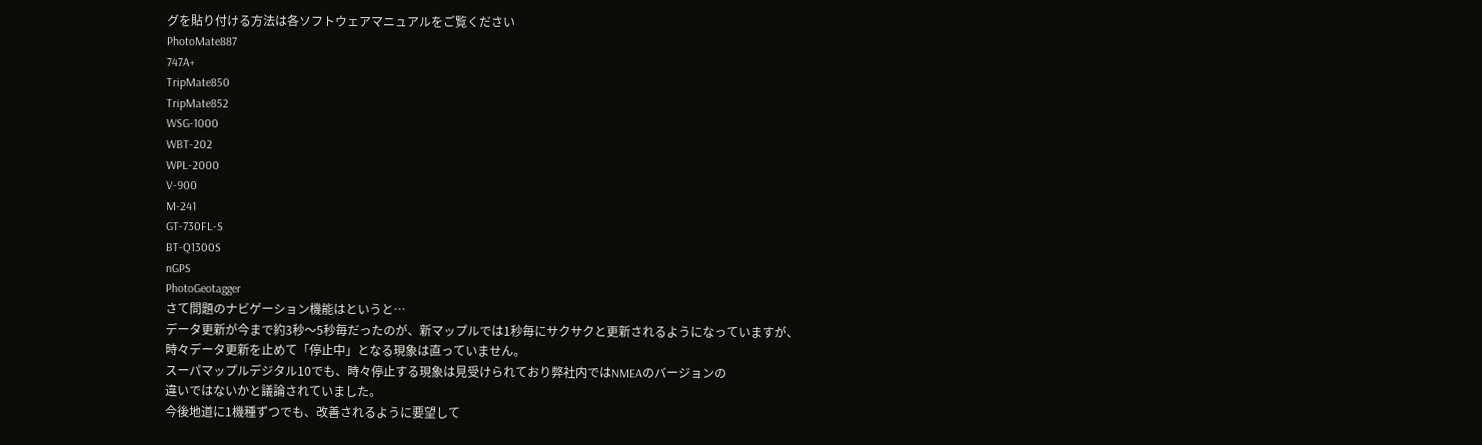グを貼り付ける方法は各ソフトウェアマニュアルをご覧ください
PhotoMate887
747A+
TripMate850
TripMate852
WSG-1000
WBT-202
WPL-2000
V-900
M-241
GT-730FL-S
BT-Q1300S
nGPS
PhotoGeotagger
さて問題のナビゲーション機能はというと…
データ更新が今まで約3秒〜5秒毎だったのが、新マップルでは1秒毎にサクサクと更新されるようになっていますが、
時々データ更新を止めて「停止中」となる現象は直っていません。
スーパマップルデジタル10でも、時々停止する現象は見受けられており弊社内ではNMEAのバージョンの
違いではないかと議論されていました。
今後地道に1機種ずつでも、改善されるように要望して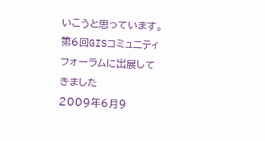いこうと思っています。
第6回GISコミュニティフォーラムに出展してきました
2009年6月9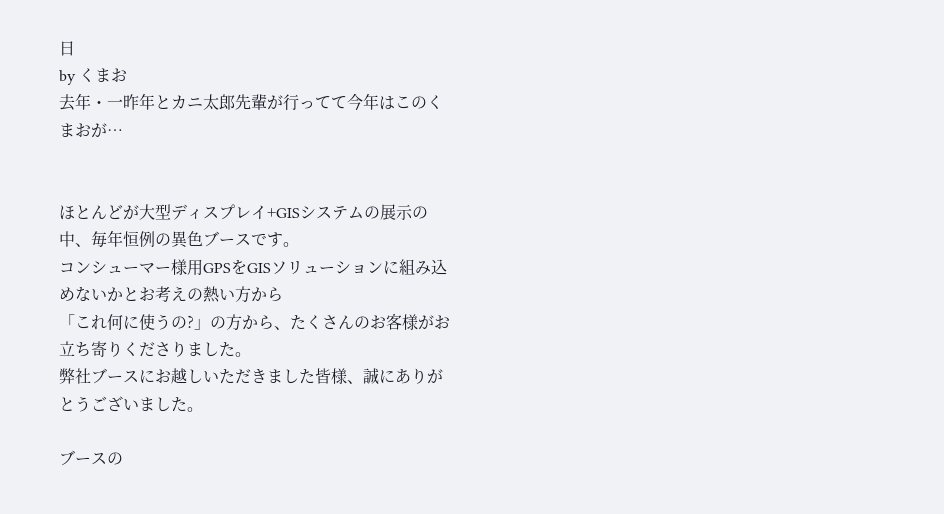日
by くまお
去年・一昨年とカニ太郎先輩が行ってて今年はこのくまおが…


ほとんどが大型ディスプレイ+GISシステムの展示の中、毎年恒例の異色ブースです。
コンシューマー様用GPSをGISソリューションに組み込めないかとお考えの熱い方から
「これ何に使うの?」の方から、たくさんのお客様がお立ち寄りくださりました。
弊社ブースにお越しいただきました皆様、誠にありがとうございました。

ブースの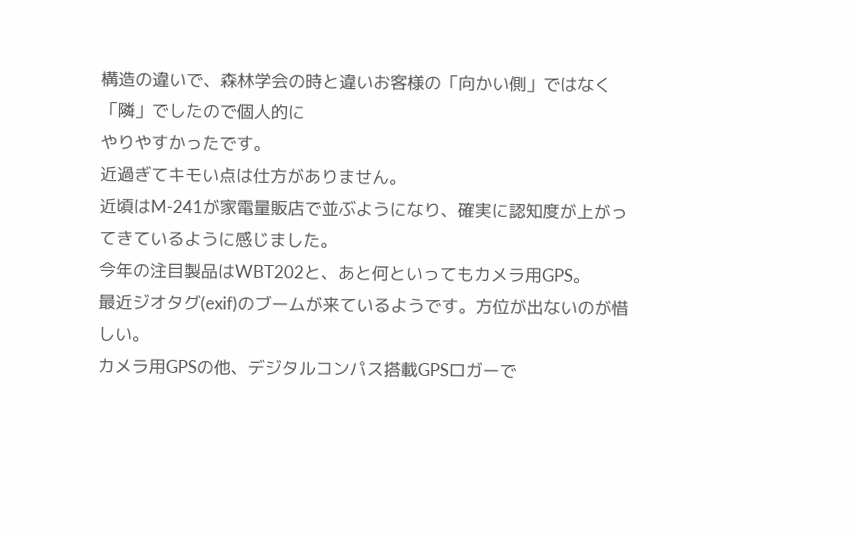構造の違いで、森林学会の時と違いお客様の「向かい側」ではなく「隣」でしたので個人的に
やりやすかったです。
近過ぎてキモい点は仕方がありません。
近頃はM-241が家電量販店で並ぶようになり、確実に認知度が上がってきているように感じました。
今年の注目製品はWBT202と、あと何といってもカメラ用GPS。
最近ジオタグ(exif)のブームが来ているようです。方位が出ないのが惜しい。
カメラ用GPSの他、デジタルコンパス搭載GPSロガーで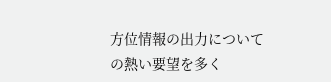方位情報の出力についての熱い要望を多く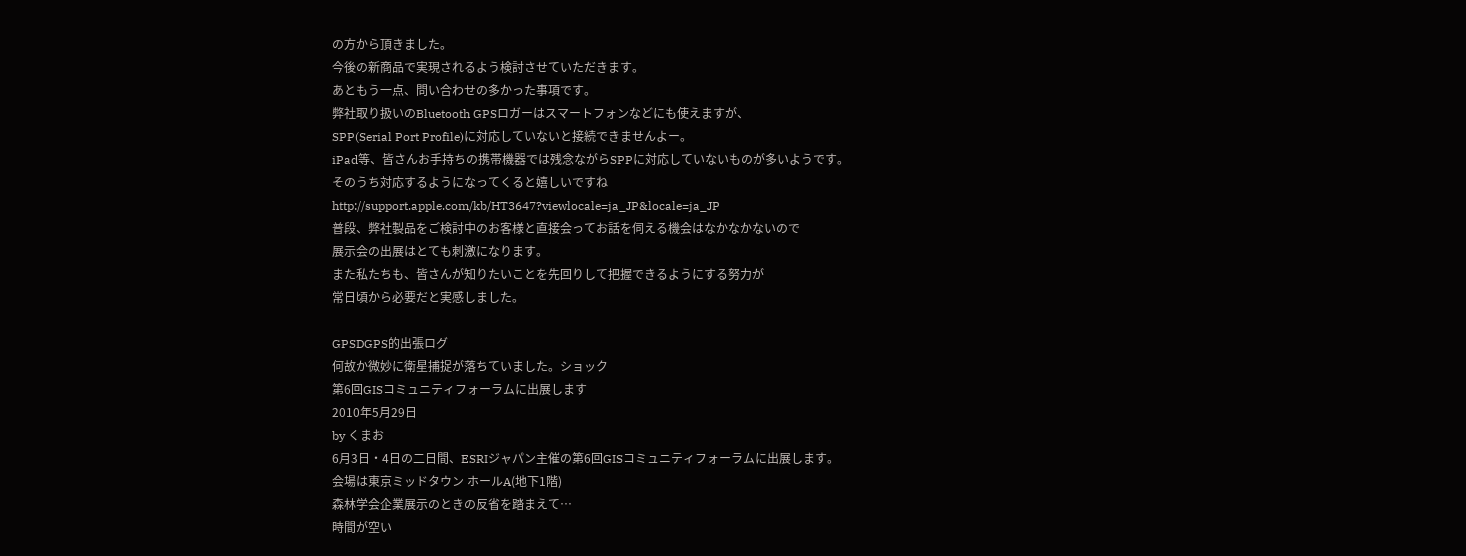の方から頂きました。
今後の新商品で実現されるよう検討させていただきます。
あともう一点、問い合わせの多かった事項です。
弊社取り扱いのBluetooth GPSロガーはスマートフォンなどにも使えますが、
SPP(Serial Port Profile)に対応していないと接続できませんよー。
iPad等、皆さんお手持ちの携帯機器では残念ながらSPPに対応していないものが多いようです。
そのうち対応するようになってくると嬉しいですね
http://support.apple.com/kb/HT3647?viewlocale=ja_JP&locale=ja_JP
普段、弊社製品をご検討中のお客様と直接会ってお話を伺える機会はなかなかないので
展示会の出展はとても刺激になります。
また私たちも、皆さんが知りたいことを先回りして把握できるようにする努力が
常日頃から必要だと実感しました。

GPSDGPS的出張ログ
何故か微妙に衛星捕捉が落ちていました。ショック
第6回GISコミュニティフォーラムに出展します
2010年5月29日
by くまお
6月3日・4日の二日間、ESRIジャパン主催の第6回GISコミュニティフォーラムに出展します。
会場は東京ミッドタウン ホールA(地下1階)
森林学会企業展示のときの反省を踏まえて…
時間が空い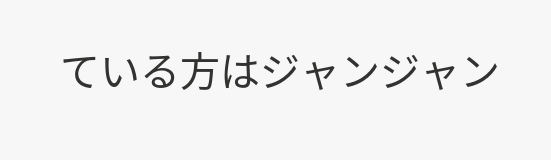ている方はジャンジャン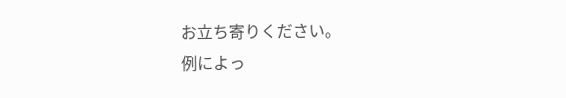お立ち寄りください。
例によっ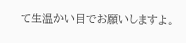て生温かい目でお願いしますよ。